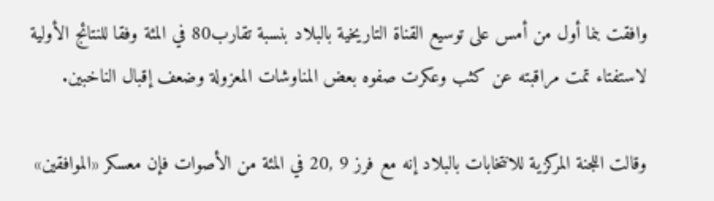وافقت بنما أول من أمس على توسيع القناة التاريخية بالبلاد بنسبة تقارب80 في المئة وفقا للنتائج الأولية لاستفتاء تمت مراقبته عن كثب وعكرت صفوه بعض المناوشات المعزولة وضعف إقبال الناخبين.

وقالت اللجنة المركزية للانتخابات بالبلاد إنه مع فرز 9 ,20 في المئة من الأصوات فإن معسكر «الموافقين»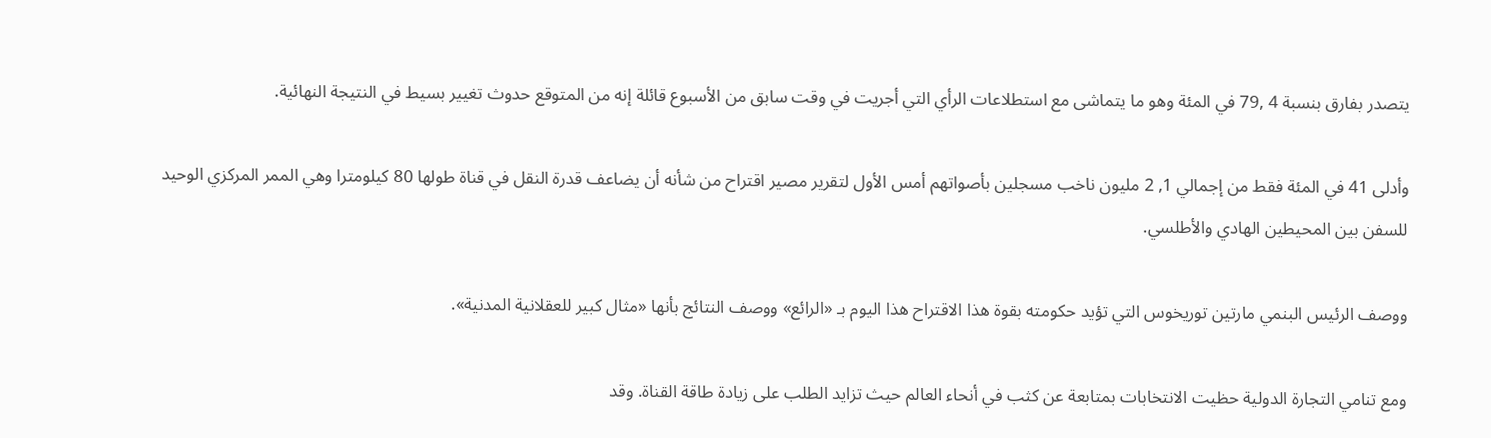يتصدر بفارق بنسبة 4 ,79 في المئة وهو ما يتماشى مع استطلاعات الرأي التي أجريت في وقت سابق من الأسبوع قائلة إنه من المتوقع حدوث تغيير بسيط في النتيجة النهائية.

وأدلى 41 في المئة فقط من إجمالي 1, 2 مليون ناخب مسجلين بأصواتهم أمس الأول لتقرير مصير اقتراح من شأنه أن يضاعف قدرة النقل في قناة طولها 80 كيلومترا وهي الممر المركزي الوحيد للسفن بين المحيطين الهادي والأطلسي.

ووصف الرئيس البنمي مارتين توريخوس التي تؤيد حكومته بقوة هذا الاقتراح هذا اليوم بـ «الرائع» ووصف النتائج بأنها «مثال كبير للعقلانية المدنية».

ومع تنامي التجارة الدولية حظيت الانتخابات بمتابعة عن كثب في أنحاء العالم حيث تزايد الطلب على زيادة طاقة القناة. وقد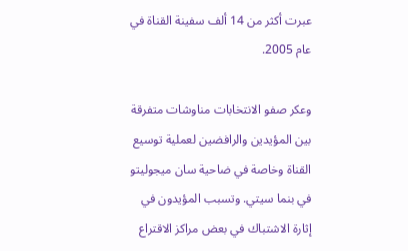عبرت أكثر من 14 ألف سفينة القناة في عام 2005.

وعكر صفو الانتخابات مناوشات متفرقة بين المؤيدين والرافضين لعملية توسيع القناة وخاصة في ضاحية سان ميجوليتو في بنما سيتي. وتسبب المؤيدون في إثارة الاشتباك في بعض مراكز الاقتراع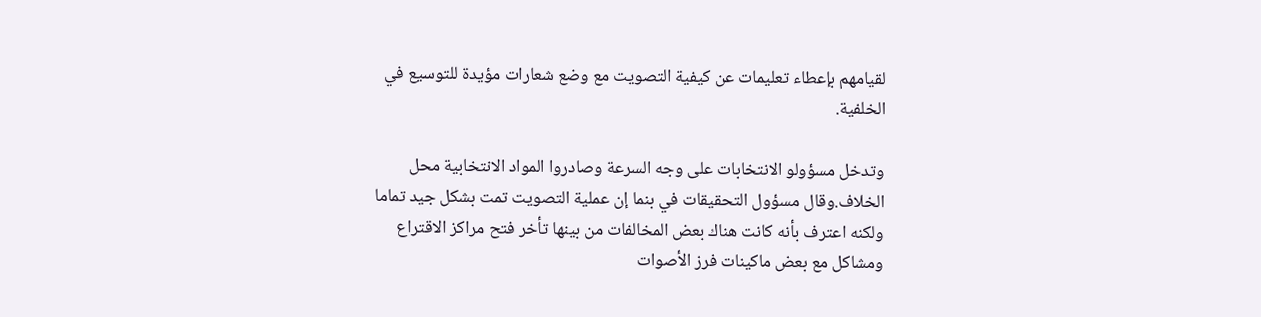لقيامهم بإعطاء تعليمات عن كيفية التصويت مع وضع شعارات مؤيدة للتوسيع في الخلفية.

وتدخل مسؤولو الانتخابات على وجه السرعة وصادروا المواد الانتخابية محل الخلاف.وقال مسؤول التحقيقات في بنما إن عملية التصويت تمت بشكل جيد تماما ولكنه اعترف بأنه كانت هناك بعض المخالفات من بينها تأخر فتح مراكز الاقتراع ومشاكل مع بعض ماكينات فرز الأصوات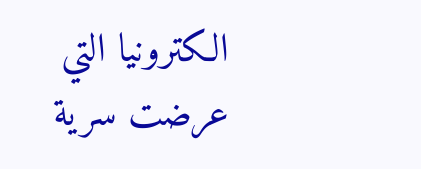الكترونيا التي عرضت سرية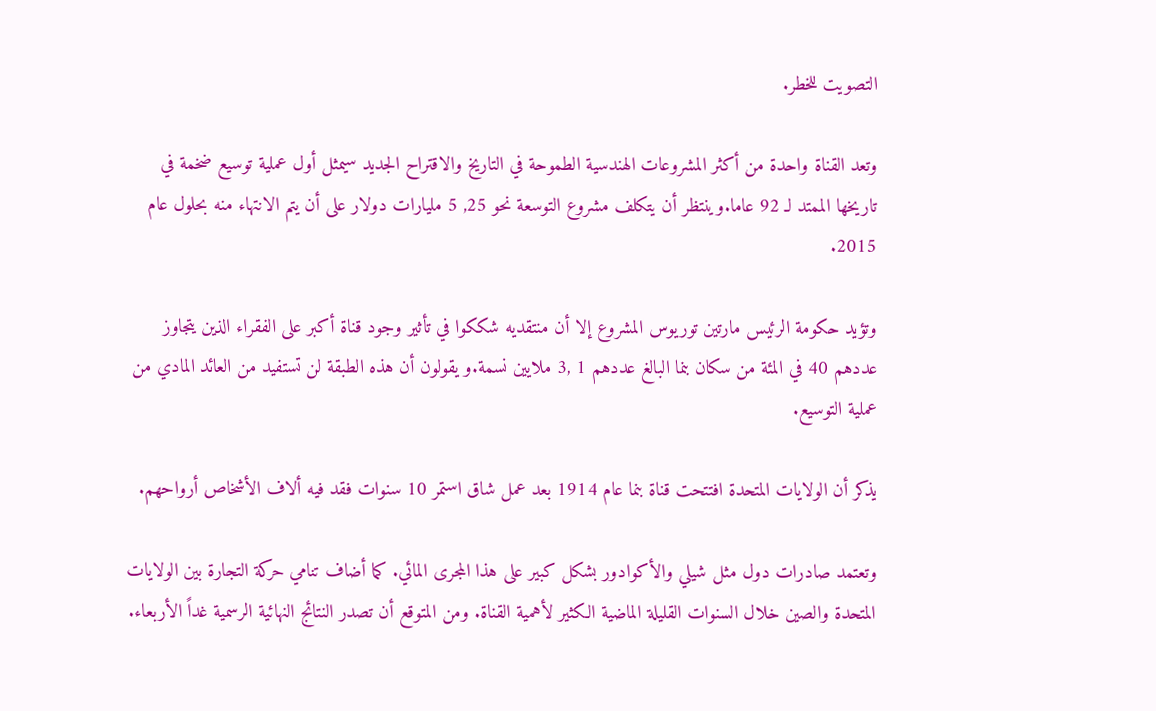التصويت للخطر.

وتعد القناة واحدة من أكثر المشروعات الهندسية الطموحة في التاريخ والاقتراح الجديد سيمثل أول عملية توسيع ضخمة في تاريخها الممتد لـ 92 عاما.وينتظر أن يتكلف مشروع التوسعة نحو 25, 5 مليارات دولار على أن يتم الانتهاء منه بحلول عام 2015.

وتؤيد حكومة الرئيس مارتين توريوس المشروع إلا أن منتقديه شككوا في تأثير وجود قناة أكبر على الفقراء الذين يتجاوز عددهم 40 في المئة من سكان بنما البالغ عددهم 1 ,3 ملايين نسمة.و يقولون أن هذه الطبقة لن تستفيد من العائد المادي من عملية التوسيع.

يذكر أن الولايات المتحدة افتتحت قناة بنما عام 1914 بعد عمل شاق استمر 10 سنوات فقد فيه ألاف الأشخاص أرواحهم.

وتعتمد صادرات دول مثل شيلي والأكوادور بشكل كبير على هذا المجرى المائي. كما أضاف تنامي حركة التجارة بين الولايات المتحدة والصين خلال السنوات القليلة الماضية الكثير لأهمية القناة. ومن المتوقع أن تصدر النتائج النهائية الرسمية غداً الأربعاء.